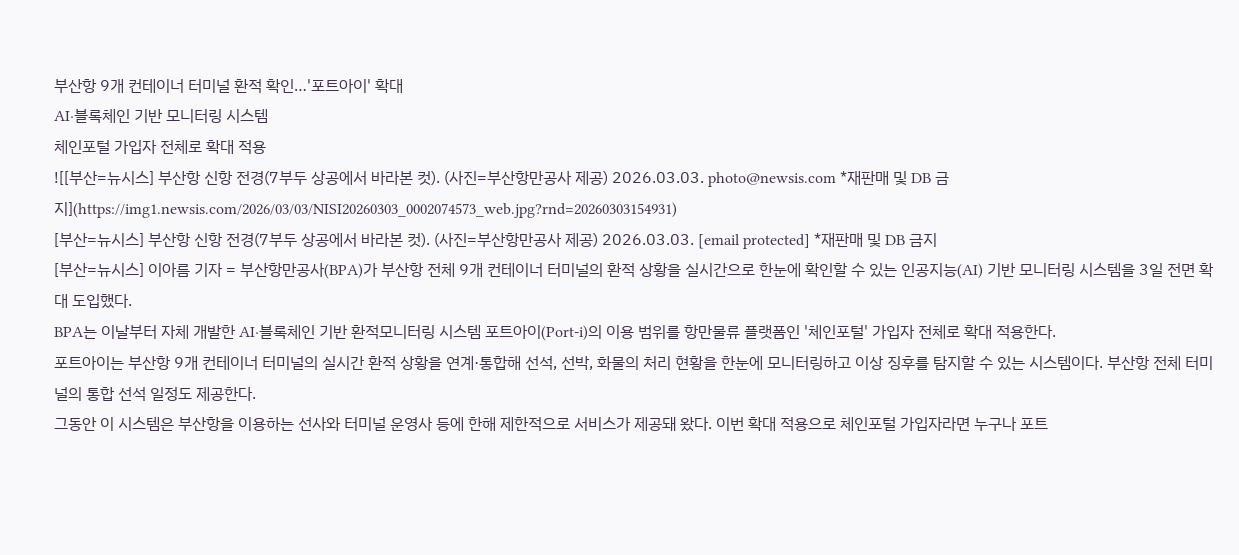부산항 9개 컨테이너 터미널 환적 확인…'포트아이' 확대
AI·블록체인 기반 모니터링 시스템
체인포털 가입자 전체로 확대 적용
![[부산=뉴시스] 부산항 신항 전경(7부두 상공에서 바라본 컷). (사진=부산항만공사 제공) 2026.03.03. photo@newsis.com *재판매 및 DB 금지](https://img1.newsis.com/2026/03/03/NISI20260303_0002074573_web.jpg?rnd=20260303154931)
[부산=뉴시스] 부산항 신항 전경(7부두 상공에서 바라본 컷). (사진=부산항만공사 제공) 2026.03.03. [email protected] *재판매 및 DB 금지
[부산=뉴시스] 이아름 기자 = 부산항만공사(BPA)가 부산항 전체 9개 컨테이너 터미널의 환적 상황을 실시간으로 한눈에 확인할 수 있는 인공지능(AI) 기반 모니터링 시스템을 3일 전면 확대 도입했다.
BPA는 이날부터 자체 개발한 AI·블록체인 기반 환적모니터링 시스템 포트아이(Port-i)의 이용 범위를 항만물류 플랫폼인 '체인포털' 가입자 전체로 확대 적용한다.
포트아이는 부산항 9개 컨테이너 터미널의 실시간 환적 상황을 연계·통합해 선석, 선박, 화물의 처리 현황을 한눈에 모니터링하고 이상 징후를 탐지할 수 있는 시스템이다. 부산항 전체 터미널의 통합 선석 일정도 제공한다.
그동안 이 시스템은 부산항을 이용하는 선사와 터미널 운영사 등에 한해 제한적으로 서비스가 제공돼 왔다. 이번 확대 적용으로 체인포털 가입자라면 누구나 포트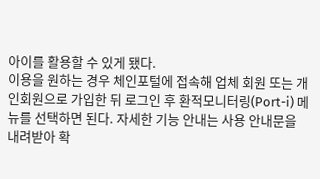아이를 활용할 수 있게 됐다.
이용을 원하는 경우 체인포털에 접속해 업체 회원 또는 개인회원으로 가입한 뒤 로그인 후 환적모니터링(Port-i) 메뉴를 선택하면 된다. 자세한 기능 안내는 사용 안내문을 내려받아 확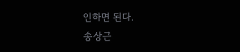인하면 된다.
송상근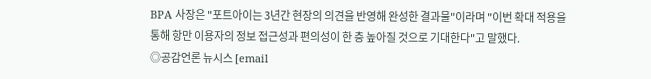BPA 사장은 "포트아이는 3년간 현장의 의견을 반영해 완성한 결과물"이라며 "이번 확대 적용을 통해 항만 이용자의 정보 접근성과 편의성이 한 층 높아질 것으로 기대한다"고 말했다.
◎공감언론 뉴시스 [email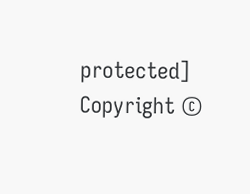protected]
Copyright ©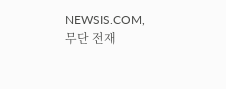NEWSIS.COM, 무단 전재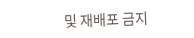및 재배포 금지